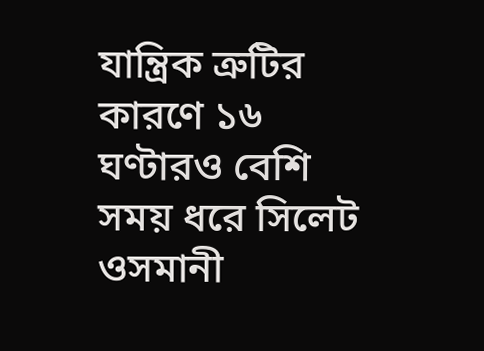যান্ত্রিক ত্রুটির কারণে ১৬ ঘণ্টারও বেশি সময় ধরে সিলেট ওসমানী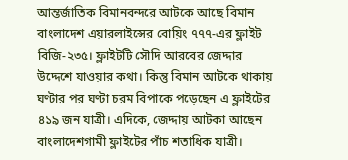আন্তর্জাতিক বিমানবন্দরে আটকে আছে বিমান বাংলাদেশ এয়ারলাইন্সের বোয়িং ৭৭৭-এর ফ্লাইট বিজি-২৩৫। ফ্লাইটটি সৌদি আরবের জেদ্দার উদ্দেশে যাওয়ার কথা। কিন্তু বিমান আটকে থাকায় ঘণ্টার পর ঘণ্টা চরম বিপাকে পড়েছেন এ ফ্লাইটের ৪১৯ জন যাত্রী। এদিকে, জেদ্দায় আটকা আছেন বাংলাদেশগামী ফ্লাইটের পাঁচ শতাধিক যাত্রী।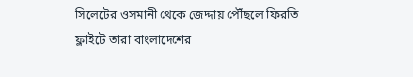সিলেটের ওসমানী থেকে জেদ্দায় পৌঁছলে ফিরতি ফ্লাইটে তারা বাংলাদেশের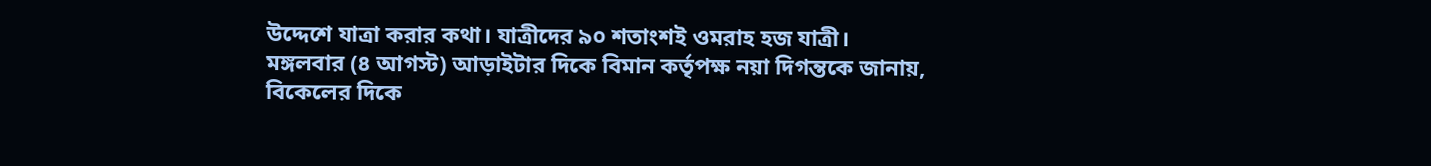উদ্দেশে যাত্রা করার কথা। যাত্রীদের ৯০ শতাংশই ওমরাহ হজ যাত্রী।
মঙ্গলবার (৪ আগস্ট) আড়াইটার দিকে বিমান কর্তৃপক্ষ নয়া দিগন্তকে জানায়, বিকেলের দিকে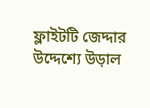ফ্লাইটটি জেদ্দার উদ্দেশ্যে উড়াল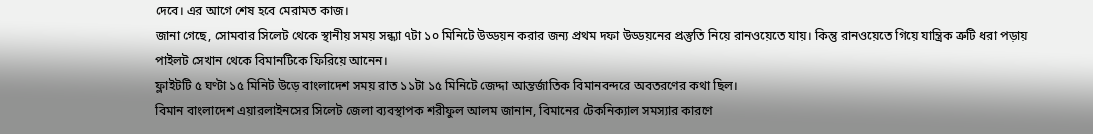দেবে। এর আগে শেষ হবে মেরামত কাজ।
জানা গেছে, সোমবার সিলেট থেকে স্থানীয় সময় সন্ধ্যা ৭টা ১০ মিনিটে উড্ডয়ন করার জন্য প্রথম দফা উড্ডয়নের প্রস্তুতি নিয়ে রানওয়েতে যায়। কিন্তু রানওয়েতে গিয়ে যান্ত্রিক ত্রুটি ধরা পড়ায় পাইলট সেখান থেকে বিমানটিকে ফিরিয়ে আনেন।
ফ্লাইটটি ৫ ঘণ্টা ১৫ মিনিট উড়ে বাংলাদেশ সময় রাত ১১টা ১৫ মিনিটে জেদ্দা আন্তর্জাতিক বিমানবন্দরে অবতরণের কথা ছিল।
বিমান বাংলাদেশ এয়ারলাইনসের সিলেট জেলা ব্যবস্থাপক শরীফুল আলম জানান, বিমানের টেকনিক্যাল সমস্যার কারণে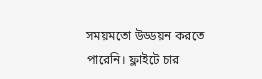সময়মতো উড্ডয়ন করতে পারেনি। ফ্লাইটে চার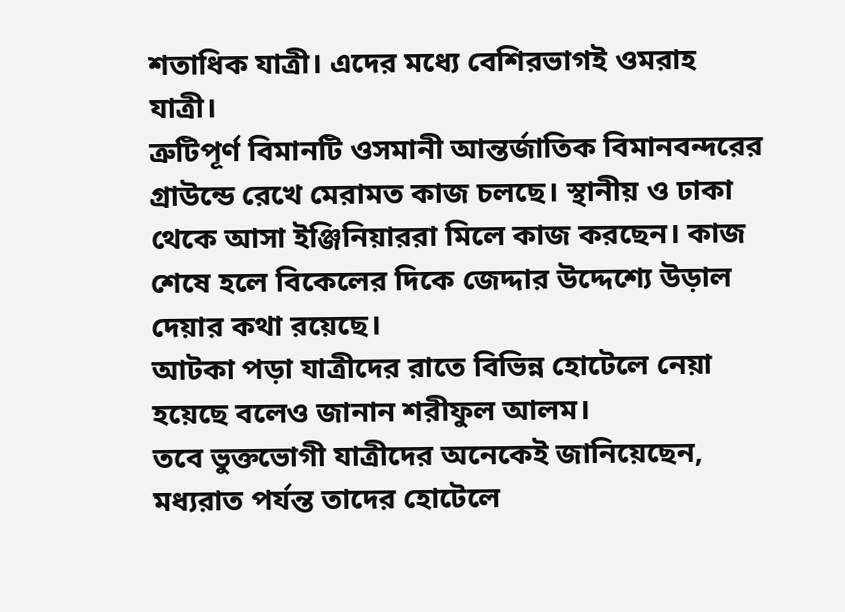শতাধিক যাত্রী। এদের মধ্যে বেশিরভাগই ওমরাহ যাত্রী।
ত্রুটিপূর্ণ বিমানটি ওসমানী আন্তর্জাতিক বিমানবন্দরের গ্রাউন্ডে রেখে মেরামত কাজ চলছে। স্থানীয় ও ঢাকা থেকে আসা ইঞ্জিনিয়াররা মিলে কাজ করছেন। কাজ শেষে হলে বিকেলের দিকে জেদ্দার উদ্দেশ্যে উড়াল দেয়ার কথা রয়েছে।
আটকা পড়া যাত্রীদের রাতে বিভিন্ন হোটেলে নেয়া হয়েছে বলেও জানান শরীফুল আলম।
তবে ভুক্তভোগী যাত্রীদের অনেকেই জানিয়েছেন, মধ্যরাত পর্যন্ত তাদের হোটেলে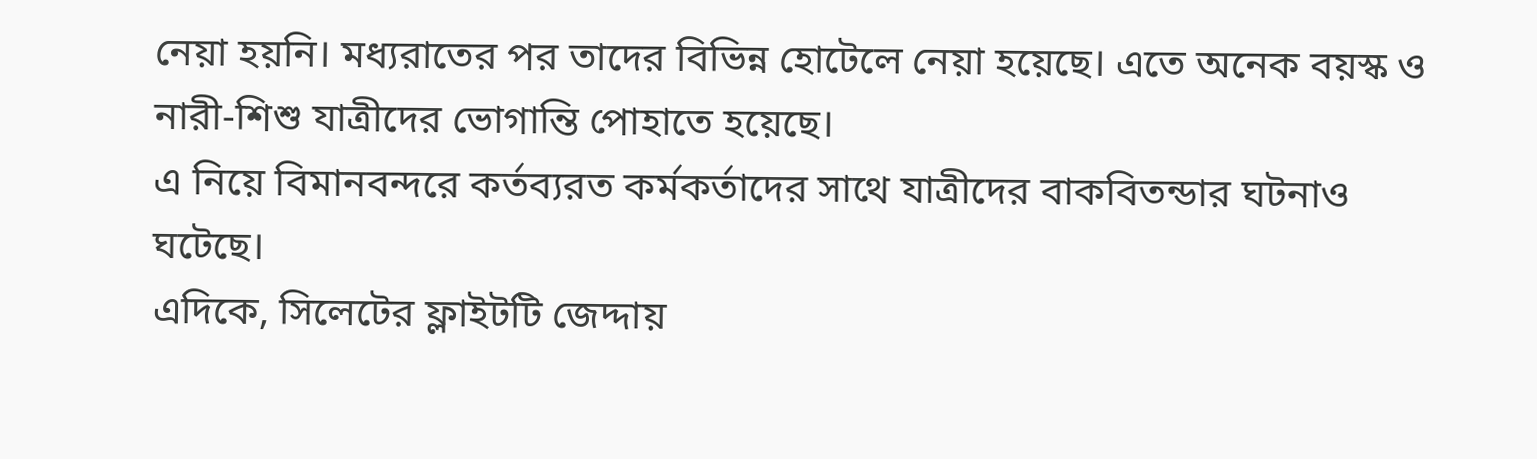নেয়া হয়নি। মধ্যরাতের পর তাদের বিভিন্ন হোটেলে নেয়া হয়েছে। এতে অনেক বয়স্ক ও নারী-শিশু যাত্রীদের ভোগান্তি পোহাতে হয়েছে।
এ নিয়ে বিমানবন্দরে কর্তব্যরত কর্মকর্তাদের সাথে যাত্রীদের বাকবিতন্ডার ঘটনাও ঘটেছে।
এদিকে, সিলেটের ফ্লাইটটি জেদ্দায়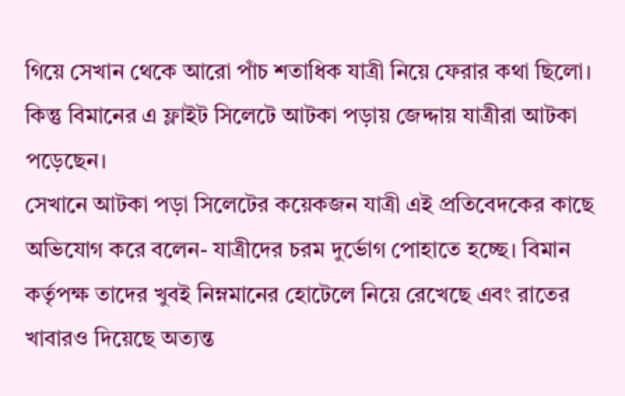গিয়ে সেখান থেকে আরো পাঁচ শতাধিক যাত্রী নিয়ে ফেরার কথা ছিলো। কিন্তু বিমানের এ ফ্লাইট সিলেটে আটকা পড়ায় জেদ্দায় যাত্রীরা আটকা পড়েছেন।
সেখানে আটকা পড়া সিলেটের কয়েকজন যাত্রী এই প্রতিবেদকের কাছে অভিযোগ করে বলেন- যাত্রীদের চরম দুর্ভোগ পোহাতে হচ্ছে। বিমান কর্তৃপক্ষ তাদের খুবই নিম্নমানের হোটেলে নিয়ে রেখেছে এবং রাতের খাবারও দিয়েছে অত্যন্ত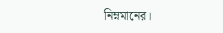নিম্নমানের।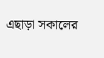এছাড়া সকালের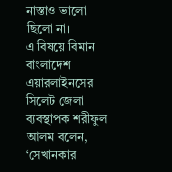নাস্তাও ভালো ছিলো না।
এ বিষয়ে বিমান বাংলাদেশ এয়ারলাইনসের সিলেট জেলা ব্যবস্থাপক শরীফুল আলম বলেন, ‘সেখানকার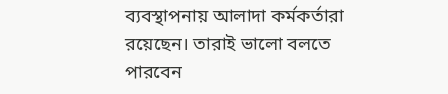ব্যবস্থাপনায় আলাদা কর্মকর্তারা রয়েছেন। তারাই ভালো বলতে পারবেন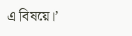এ বিষয়ে।’